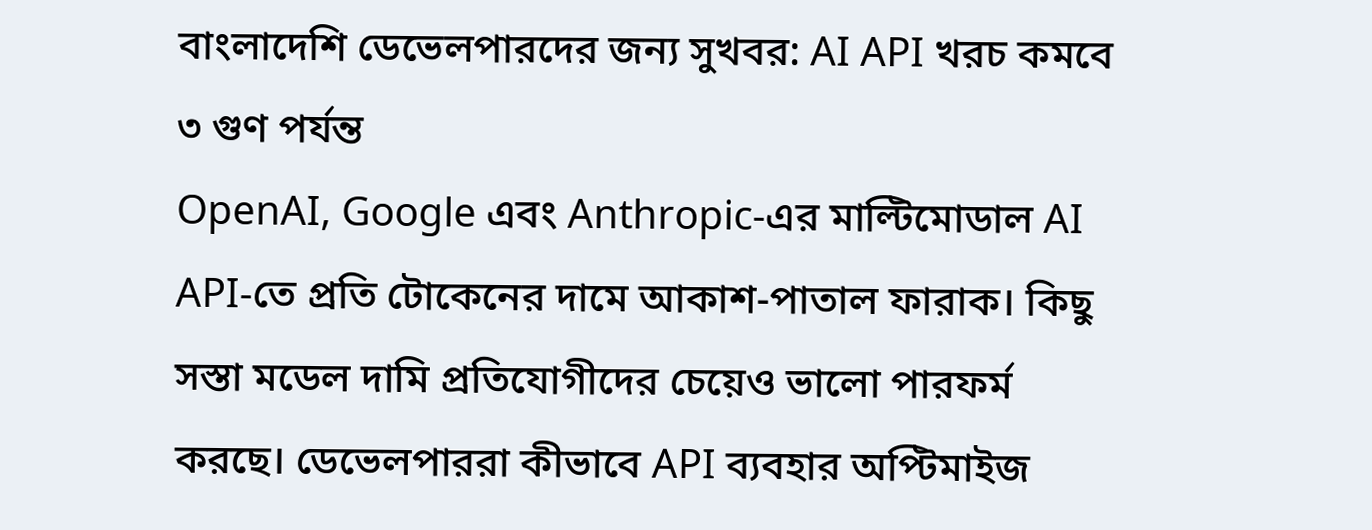বাংলাদেশি ডেভেলপারদের জন্য সুখবর: AI API খরচ কমবে ৩ গুণ পর্যন্ত
OpenAI, Google এবং Anthropic-এর মাল্টিমোডাল AI API-তে প্রতি টোকেনের দামে আকাশ-পাতাল ফারাক। কিছু সস্তা মডেল দামি প্রতিযোগীদের চেয়েও ভালো পারফর্ম করছে। ডেভেলপাররা কীভাবে API ব্যবহার অপ্টিমাইজ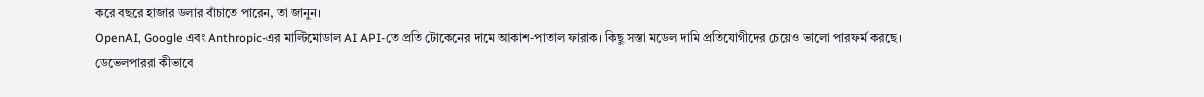করে বছরে হাজার ডলার বাঁচাতে পারেন, তা জানুন।
OpenAI, Google এবং Anthropic-এর মাল্টিমোডাল AI API-তে প্রতি টোকেনের দামে আকাশ-পাতাল ফারাক। কিছু সস্তা মডেল দামি প্রতিযোগীদের চেয়েও ভালো পারফর্ম করছে। ডেভেলপাররা কীভাবে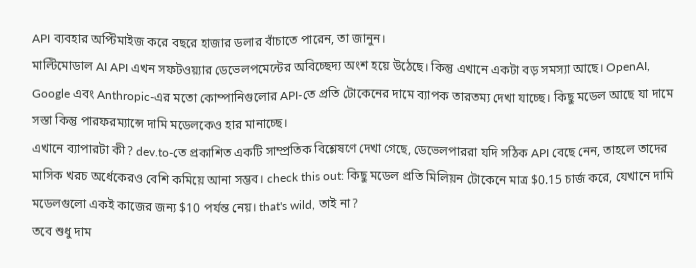API ব্যবহার অপ্টিমাইজ করে বছরে হাজার ডলার বাঁচাতে পারেন, তা জানুন।
মাল্টিমোডাল AI API এখন সফটওয়্যার ডেভেলপমেন্টের অবিচ্ছেদ্য অংশ হয়ে উঠেছে। কিন্তু এখানে একটা বড় সমস্যা আছে। OpenAI, Google এবং Anthropic-এর মতো কোম্পানিগুলোর API-তে প্রতি টোকেনের দামে ব্যাপক তারতম্য দেখা যাচ্ছে। কিছু মডেল আছে যা দামে সস্তা কিন্তু পারফরম্যান্সে দামি মডেলকেও হার মানাচ্ছে।
এখানে ব্যাপারটা কী? dev.to-তে প্রকাশিত একটি সাম্প্রতিক বিশ্লেষণে দেখা গেছে, ডেভেলপাররা যদি সঠিক API বেছে নেন, তাহলে তাদের মাসিক খরচ অর্ধেকেরও বেশি কমিয়ে আনা সম্ভব। check this out: কিছু মডেল প্রতি মিলিয়ন টোকেনে মাত্র $0.15 চার্জ করে, যেখানে দামি মডেলগুলো একই কাজের জন্য $10 পর্যন্ত নেয়। that's wild, তাই না?
তবে শুধু দাম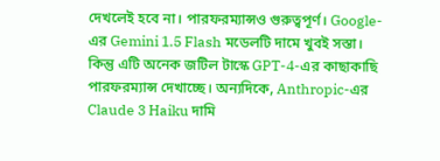দেখলেই হবে না। পারফরম্যান্সও গুরুত্বপূর্ণ। Google-এর Gemini 1.5 Flash মডেলটি দামে খুবই সস্তা। কিন্তু এটি অনেক জটিল টাস্কে GPT-4-এর কাছাকাছি পারফরম্যান্স দেখাচ্ছে। অন্যদিকে, Anthropic-এর Claude 3 Haiku দামি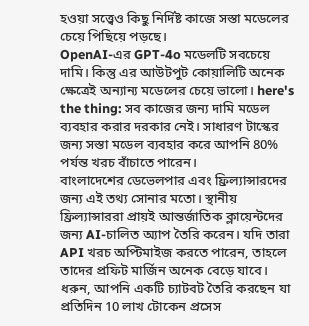হওয়া সত্ত্বেও কিছু নির্দিষ্ট কাজে সস্তা মডেলের চেয়ে পিছিয়ে পড়ছে।
OpenAI-এর GPT-4o মডেলটি সবচেয়ে দামি। কিন্তু এর আউটপুট কোয়ালিটি অনেক ক্ষেত্রেই অন্যান্য মডেলের চেয়ে ভালো। here's the thing: সব কাজের জন্য দামি মডেল ব্যবহার করার দরকার নেই। সাধারণ টাস্কের জন্য সস্তা মডেল ব্যবহার করে আপনি 80% পর্যন্ত খরচ বাঁচাতে পারেন।
বাংলাদেশের ডেভেলপার এবং ফ্রিল্যান্সারদের জন্য এই তথ্য সোনার মতো। স্থানীয় ফ্রিল্যান্সাররা প্রায়ই আন্তর্জাতিক ক্লায়েন্টদের জন্য AI-চালিত অ্যাপ তৈরি করেন। যদি তারা API খরচ অপ্টিমাইজ করতে পারেন, তাহলে তাদের প্রফিট মার্জিন অনেক বেড়ে যাবে। ধরুন, আপনি একটি চ্যাটবট তৈরি করছেন যা প্রতিদিন 10 লাখ টোকেন প্রসেস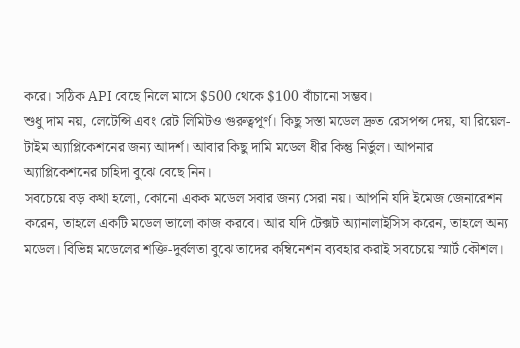করে। সঠিক API বেছে নিলে মাসে $500 থেকে $100 বাঁচানো সম্ভব।
শুধু দাম নয়, লেটেন্সি এবং রেট লিমিটও গুরুত্বপূর্ণ। কিছু সস্তা মডেল দ্রুত রেসপন্স দেয়, যা রিয়েল-টাইম অ্যাপ্লিকেশনের জন্য আদর্শ। আবার কিছু দামি মডেল ধীর কিন্তু নির্ভুল। আপনার অ্যাপ্লিকেশনের চাহিদা বুঝে বেছে নিন।
সবচেয়ে বড় কথা হলো, কোনো একক মডেল সবার জন্য সেরা নয়। আপনি যদি ইমেজ জেনারেশন করেন, তাহলে একটি মডেল ভালো কাজ করবে। আর যদি টেক্সট অ্যানালাইসিস করেন, তাহলে অন্য মডেল। বিভিন্ন মডেলের শক্তি-দুর্বলতা বুঝে তাদের কম্বিনেশন ব্যবহার করাই সবচেয়ে স্মার্ট কৌশল।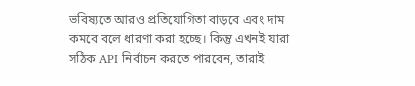ভবিষ্যতে আরও প্রতিযোগিতা বাড়বে এবং দাম কমবে বলে ধারণা করা হচ্ছে। কিন্তু এখনই যারা সঠিক API নির্বাচন করতে পারবেন, তারাই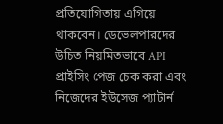প্রতিযোগিতায় এগিয়ে থাকবেন। ডেভেলপারদের উচিত নিয়মিতভাবে API প্রাইসিং পেজ চেক করা এবং নিজেদের ইউসেজ প্যাটার্ন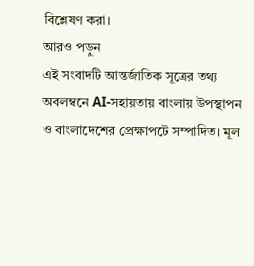বিশ্লেষণ করা।
আরও পড়ুন
এই সংবাদটি আন্তর্জাতিক সূত্রের তথ্য অবলম্বনে AI-সহায়তায় বাংলায় উপস্থাপন ও বাংলাদেশের প্রেক্ষাপটে সম্পাদিত। মূল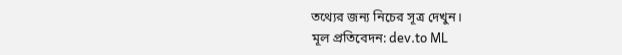তথ্যের জন্য নিচের সূত্র দেখুন।
মূল প্রতিবেদন: dev.to ML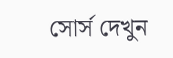সোর্স দেখুন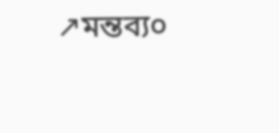↗মন্তব্য০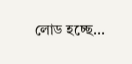লোড হচ্ছে...